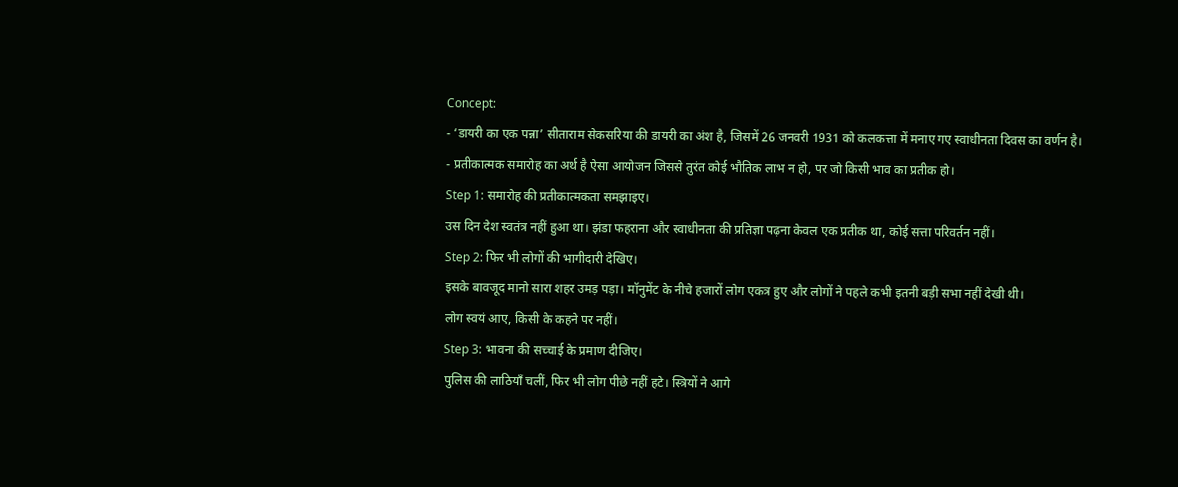Concept:
- ‘डायरी का एक पन्ना’ सीताराम सेकसरिया की डायरी का अंश है, जिसमें 26 जनवरी 1931 को कलकत्ता में मनाए गए स्वाधीनता दिवस का वर्णन है।
- प्रतीकात्मक समारोह का अर्थ है ऐसा आयोजन जिससे तुरंत कोई भौतिक लाभ न हो, पर जो किसी भाव का प्रतीक हो।
Step 1: समारोह की प्रतीकात्मकता समझाइए।
उस दिन देश स्वतंत्र नहीं हुआ था। झंडा फहराना और स्वाधीनता की प्रतिज्ञा पढ़ना केवल एक प्रतीक था, कोई सत्ता परिवर्तन नहीं।
Step 2: फिर भी लोगों की भागीदारी देखिए।
इसके बावजूद मानो सारा शहर उमड़ पड़ा। मॉनुमेंट के नीचे हजारों लोग एकत्र हुए और लोगों ने पहले कभी इतनी बड़ी सभा नहीं देखी थी।
लोग स्वयं आए, किसी के कहने पर नहीं।
Step 3: भावना की सच्चाई के प्रमाण दीजिए।
पुलिस की लाठियाँ चलीं, फिर भी लोग पीछे नहीं हटे। स्त्रियों ने आगे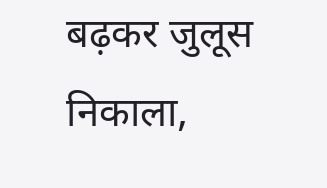बढ़कर जुलूस निकाला,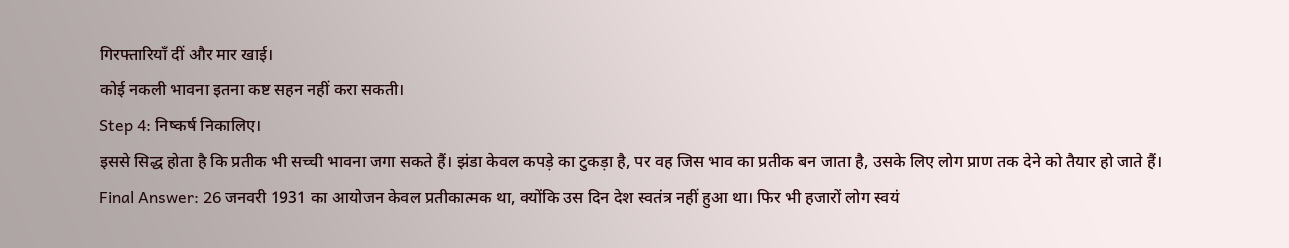गिरफ्तारियाँ दीं और मार खाई।
कोई नकली भावना इतना कष्ट सहन नहीं करा सकती।
Step 4: निष्कर्ष निकालिए।
इससे सिद्ध होता है कि प्रतीक भी सच्ची भावना जगा सकते हैं। झंडा केवल कपड़े का टुकड़ा है, पर वह जिस भाव का प्रतीक बन जाता है, उसके लिए लोग प्राण तक देने को तैयार हो जाते हैं।
Final Answer: 26 जनवरी 1931 का आयोजन केवल प्रतीकात्मक था, क्योंकि उस दिन देश स्वतंत्र नहीं हुआ था। फिर भी हजारों लोग स्वयं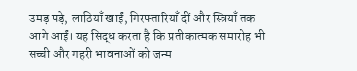उमड़ पड़े, लाठियाँ खाईं, गिरफ्तारियाँ दीं और स्त्रियाँ तक आगे आईं। यह सिद्ध करता है कि प्रतीकात्मक समारोह भी सच्ची और गहरी भावनाओं को जन्म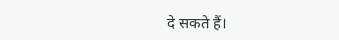दे सकते हैं।